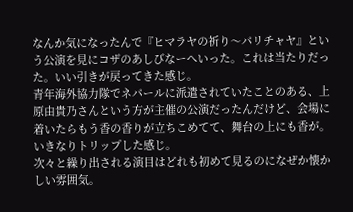なんか気になったんで『ヒマラヤの祈り〜パリチャヤ』という公演を見にコザのあしびなーへいった。これは当たりだった。いい引きが戻ってきた感じ。
青年海外協力隊でネパールに派遣されていたことのある、上原由貴乃さんという方が主催の公演だったんだけど、会場に着いたらもう香の香りが立ちこめてて、舞台の上にも香が。いきなりトリップした感じ。
次々と繰り出される演目はどれも初めて見るのになぜか懐かしい雰囲気。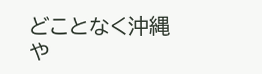どことなく沖縄や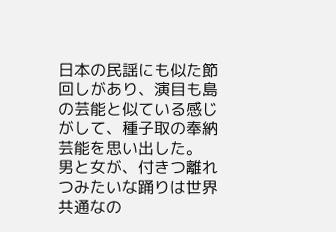日本の民謡にも似た節回しがあり、演目も島の芸能と似ている感じがして、種子取の奉納芸能を思い出した。
男と女が、付きつ離れつみたいな踊りは世界共通なの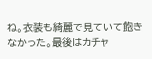ね。衣装も綺麗で見ていて飽きなかった。最後はカチャ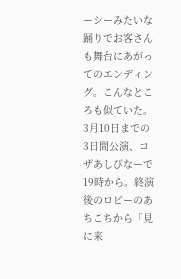ーシーみたいな踊りでお客さんも舞台にあがってのエンディング。こんなところも似ていた。
3月10日までの3日間公演、コザあしびなーで19時から。終演後のロビーのあちこちから「見に来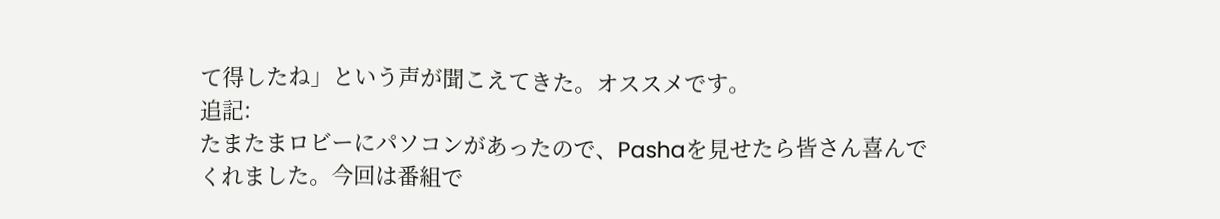て得したね」という声が聞こえてきた。オススメです。
追記:
たまたまロビーにパソコンがあったので、Pashaを見せたら皆さん喜んでくれました。今回は番組で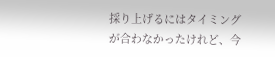採り上げるにはタイミングが合わなかったけれど、今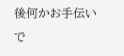後何かお手伝いで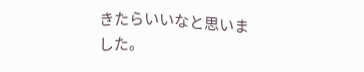きたらいいなと思いました。